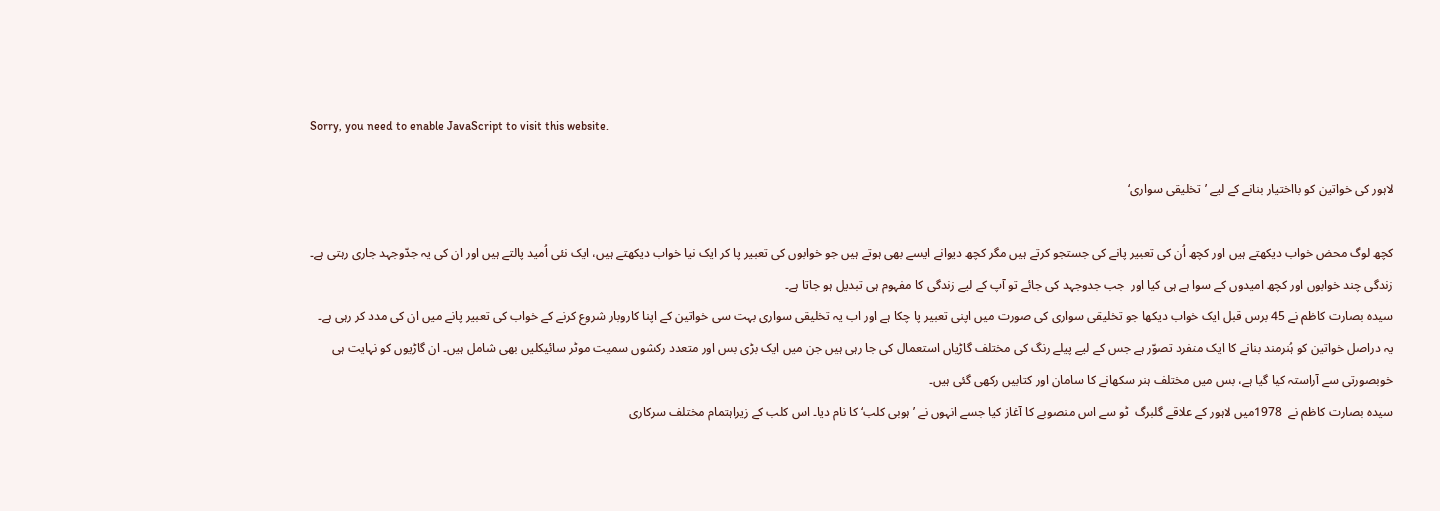Sorry, you need to enable JavaScript to visit this website.

لاہور کی خواتین کو بااختیار بنانے کے لیے ’تخلیقی سواری‘

کچھ لوگ محض خواب دیکھتے ہیں اور کچھ اُن کی تعبیر پانے کی جستجو کرتے ہیں مگر کچھ دیوانے ایسے بھی ہوتے ہیں جو خوابوں کی تعبیر پا کر ایک نیا خواب دیکھتے ہیں، ایک نئی اُمید پالتے ہیں اور ان کی یہ جدّوجہد جاری رہتی ہے۔
زندگی چند خوابوں اور کچھ امیدوں کے سوا ہے ہی کیا اور  جب جدوجہد کی جائے تو آپ کے لیے زندگی کا مفہوم ہی تبدیل ہو جاتا ہے۔
سیدہ بصارت کاظم نے 45 برس قبل ایک خواب دیکھا جو تخلیقی سواری کی صورت میں اپنی تعبیر پا چکا ہے اور اب یہ تخلیقی سواری بہت سی خواتین کے اپنا کاروبار شروع کرنے کے خواب کی تعبیر پانے میں ان کی مدد کر رہی ہے۔
یہ دراصل خواتین کو ہُنرمند بنانے کا ایک منفرد تصوّر ہے جس کے لیے پیلے رنگ کی مختلف گاڑیاں استعمال کی جا رہی ہیں جن میں ایک بڑی بس اور متعدد رکشوں سمیت موٹر سائیکلیں بھی شامل ہیں۔ ان گاڑیوں کو نہایت ہی خوبصورتی سے آراستہ کیا گیا ہے، بس میں مختلف ہنر سکھانے کا سامان اور کتابیں رکھی گئی ہیں۔
سیدہ بصارت کاظم نے  1978میں لاہور کے علاقے گلبرگ  ٹو سے اس منصوبے کا آغاز کیا جسے انہوں نے ’ہوبی کلب‘ کا نام دیا۔ اس کلب کے زیراہتمام مختلف سرکاری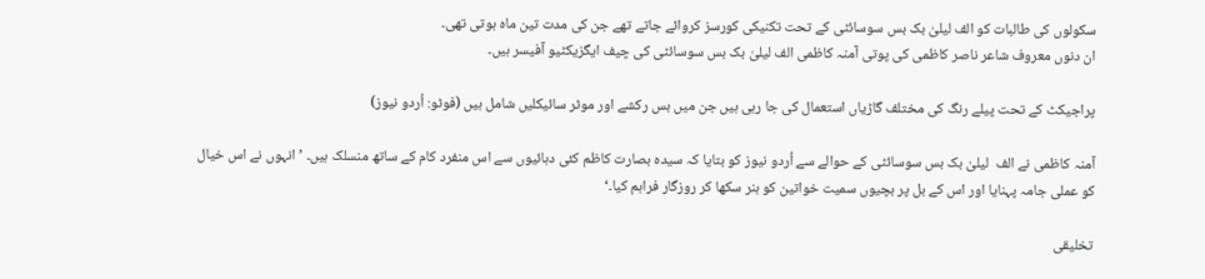سکولوں کی طالبات کو الف لیلیٰ بک بس سوسائٹی کے تحت تکنیکی کورسز کروائے جاتے تھے جن کی مدت تین ماہ ہوتی تھی۔
ان دنوں معروف شاعر ناصر کاظمی کی پوتی آمنہ کاظمی الف لیلیٰ بک بس سوسائٹی کی چیف ایگزیکٹیو آفیسر ہیں۔

پراجیکٹ کے تحت پیلے رنگ کی مختلف گاڑیاں استعمال کی جا رہی ہیں جن میں بس رکشے اور موٹر سائیکلیں شامل ہیں (فوٹو: اُردو نیوز)

آمنہ کاظمی نے الف  لیلیٰ بک بس سوسائٹی کے حوالے سے اُردو نیوز کو بتایا کہ سیدہ بصارت کاظم کئی دہائیوں سے اس منفرد کام کے ساتھ منسلک ہیں۔ ’انہوں نے اس خیال کو عملی جامہ پہنایا اور اس کے بل پر بچیوں سمیت خواتین کو ہنر سکھا کر روزگار فراہم کیا۔‘

تخلیقی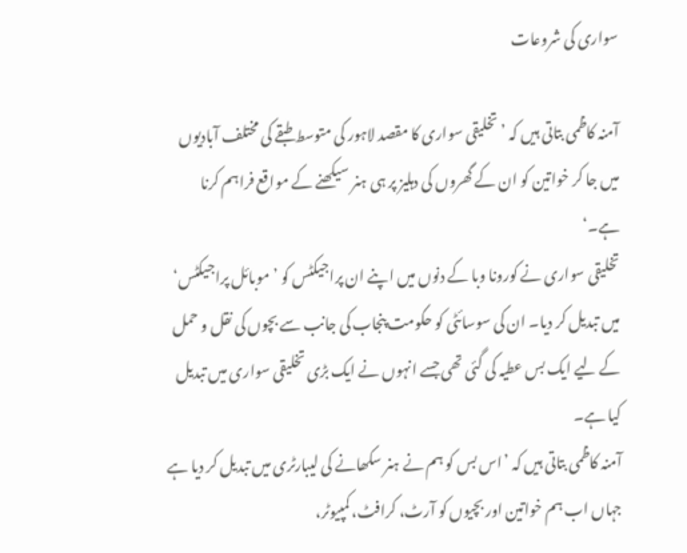سواری کی شروعات

آمنہ کاظمی بتاتی ہیں کہ ’تخلیقی سواری کا مقصد لاہور کی متوسط طبقے کی مختلف آبادیوں میں جا کر خواتین کو ان کے گھروں کی دہلیز پر ہی ہنر سیکھنے کے مواقع فراہم کرنا ہے۔‘
تخلیقی سواری نے کورونا وبا کے دنوں میں اپنے ان پراجیکٹس کو ’موبائل پراجیکٹس‘ میں تبدیل کر دیا۔ ان کی سوسائٹی کو حکومت پنجاب کی جانب سے بچوں کی نقل و حمل کے لیے ایک بس عطیہ کی گئی تھی جسے انہوں نے ایک بڑی تخلیقی سواری میں تبدیل کیا ہے۔
آمنہ کاظمی بتاتی ہیں کہ ’اس بس کو ہم نے ہنر سکھانے کی لیبارٹری میں تبدیل کر دیا ہے جہاں اب ہم خواتین اور بچیوں کو آرٹ، کرافٹ، کمپیوٹر،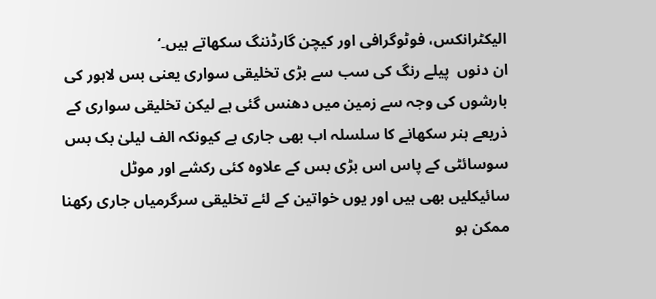الیکٹرانکس، فوٹوگرافی اور کیچن گارڈننگ سکھاتے ہیں۔‘
ان دنوں  پیلے رنگ کی سب سے بڑی تخلیقی سواری یعنی بس لاہور کی بارشوں کی وجہ سے زمین میں دھنس گئی ہے لیکن تخلیقی سواری کے ذریعے ہنر سکھانے کا سلسلہ اب بھی جاری ہے کیونکہ الف لیلیٰ بک بس سوسائٹی کے پاس اس بڑی بس کے علاوہ کئی رکشے اور موٹل سائیکلیں بھی ہیں اور یوں خواتین کے لئے تخلیقی سرگرمیاں جاری رکھنا ممکن ہو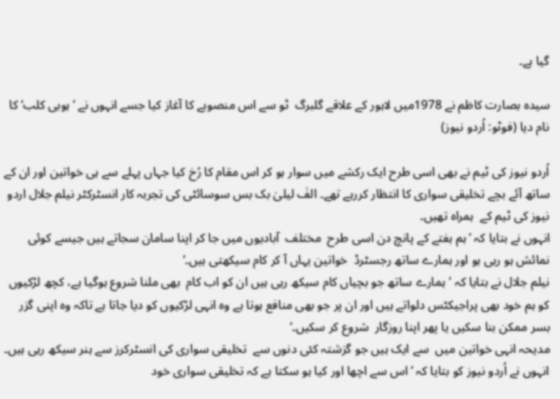گیا ہے۔

سیدہ بصارت کاظم نے 1978میں لاہور کے علاقے گلبرگ  ٹو سے اس منصوبے کا آغاز کیا جسے انہوں نے ’ہوبی کلب‘ کا نام دیا (فوٹو: اُردو نیوز)

اُردو نیوز کی ٹیم نے بھی اسی طرح ایک رکشے میں سوار ہو کر اس مقام کا رُخ کیا جہاں پہلے سے ہی خواتین اور ان کے ساتھ آئے بچے تخلیقی سواری کا انتظار کررہے تھے۔ الفٰ لیلیٰ بک بس سوسائٹی کی تجربہ کار انسٹرکٹر نیلم جلال اردو نیوز کی ٹیم کے  ہمراہ تھیں۔
انہوں نے بتایا کہ ’ہم ہفتے کے پانچ دن اسی طرح  مختلف  آبادیوں میں جا کر اپنا سامان سجاتے ہیں جیسے کوئی نمائش ہو رہی ہو اور ہمارے ساتھ رجسٹرڈ  خواتین یہاں آ کر کام سیکھتی ہیں۔‘
نیلم جلال نے بتایا کہ ’ہمارے ساتھ جو بچیاں کام سیکھ رہی ہیں ان کو اب کام  بھی ملنا شروع ہوگیا ہے، کچھ لڑکیوں کو ہم خود بھی پراجیکٹس دلواتے ہیں اور ان پر جو بھی منافع ہوتا ہے وہ انہی لڑکیوں کو دیا جاتا ہے تاکہ وہ اپنی گزر بسر ممکن بنا سکیں یا پھر اپنا روزگار  شروع کر سکیں۔‘
مدیحہ انہی خواتین میں  سے ایک ہیں جو گزشتہ کئی دنوں سے  تخلیقی سواری کی انسٹرکرز سے ہنر سیکھ رہی ہیں۔
انہوں نے اُردو نیوز کو بتایا کہ ’اس سے اچھا اور کیا ہو سکتا ہے کہ تخلیقی سواری خود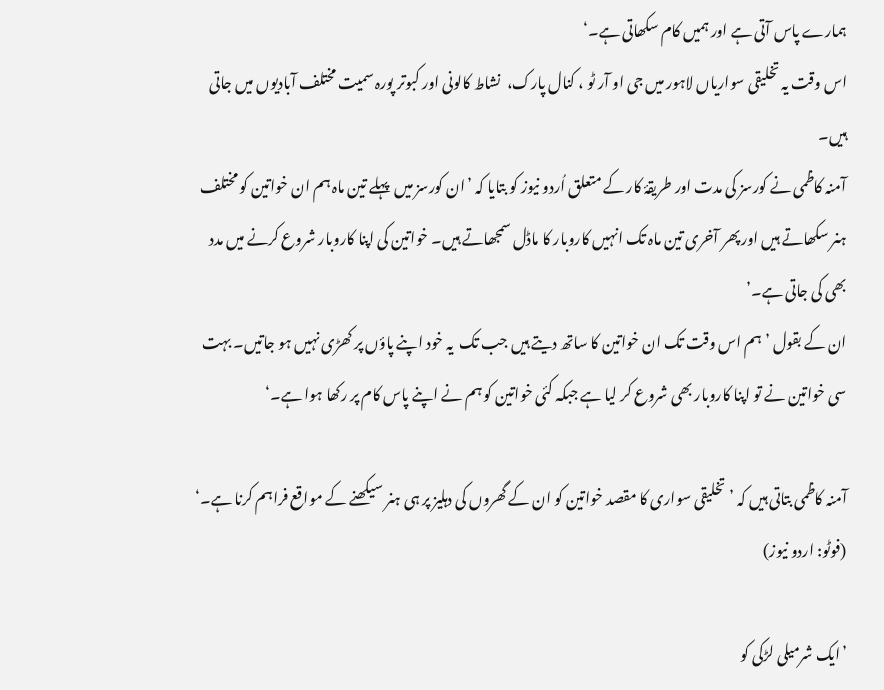ہمارے پاس آتی ہے اور ہمیں کام سکھاتی ہے۔‘
اس وقت یہ تخلیقی سواریاں لاہور میں جی او آر ٹو ، کنال پارک،  نشاط کالونی اور کبوتر پورہ سمیت مختلف آبادیوں میں جاتی ہیں۔
آمنہ کاظمی نے کورسز کی مدت اور طریقۂ کار کے متعلق اُردو نیوز کو بتایا کہ ’ان کورسز میں  پہلے تین ماہ ہم ان خواتین کو مختلف ہنر سکھاتے ہیں اور پھر آخری تین ماہ تک انہیں کاروبار کا ماڈل سمجھاتے ہیں۔ خواتین کی اپنا کاروبار شروع کرنے میں مدد بھی کی جاتی ہے۔’
ان کے بقول ’ہم اس وقت تک ان خواتین کا ساتھ دیتے ہیں جب تک  یہ خود اپنے پاؤں پر کھڑی نہیں ہو جاتیں۔ بہت سی خواتین نے تو اپنا کاروبار بھی شروع کر لیا ہے جبکہ کئی خواتین کو ہم نے اپنے پاس کام پر رکھا ہوا ہے۔‘

آمنہ کاظمی بتاتی ہیں کہ ’تخلیقی سواری کا مقصد خواتین کو ان کے گھروں کی دہلیز پر ہی ہنر سیکھنے کے مواقع فراہم کرنا ہے۔‘ (فوٹو: اردو نیوز)

’ایک شرمیلی لڑکی کو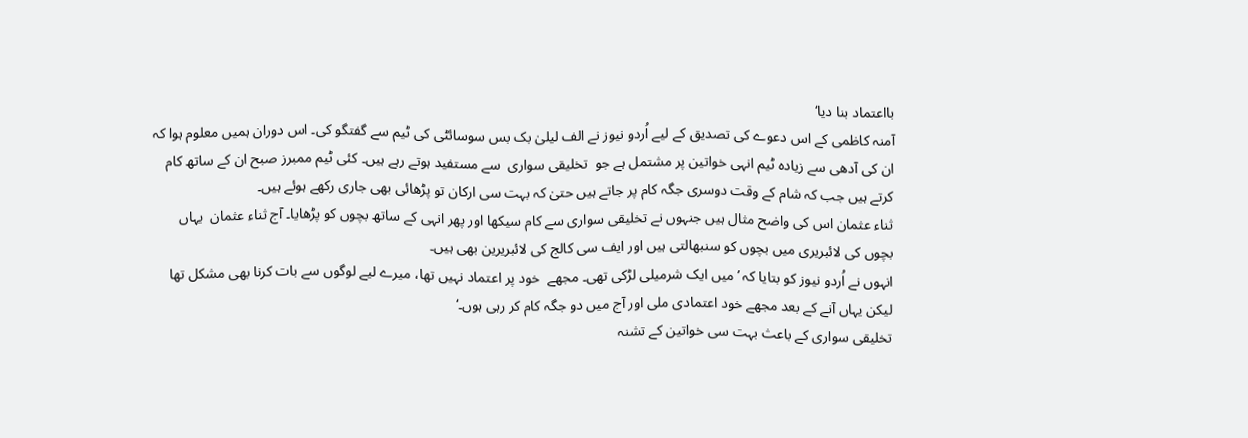بااعتماد بنا دیا‘
آمنہ کاظمی کے اس دعوے کی تصدیق کے لیے اُردو نیوز نے الف لیلیٰ بک بس سوسائٹی کی ٹیم سے گفتگو کی۔ اس دوران ہمیں معلوم ہوا کہ ان کی آدھی سے زیادہ ٹیم انہی خواتین پر مشتمل ہے جو  تخلیقی سواری  سے مستفید ہوتے رہے ہیں۔ کئی ٹیم ممبرز صبح ان کے ساتھ کام کرتے ہیں جب کہ شام کے وقت دوسری جگہ کام پر جاتے ہیں حتیٰ کہ بہت سی ارکان تو پڑھائی بھی جاری رکھے ہوئے ہیں۔
ثناء عثمان اس کی واضح مثال ہیں جنہوں نے تخلیقی سواری سے کام سیکھا اور پھر انہی کے ساتھ بچوں کو پڑھایا۔ آج ثناء عثمان  یہاں بچوں کی لائبریری میں بچوں کو سنبھالتی ہیں اور ایف سی کالج کی لائبریرین بھی ہیں۔
انہوں نے اُردو نیوز کو بتایا کہ ’میں ایک شرمیلی لڑکی تھی۔ مجھے  خود پر اعتماد نہیں تھا، میرے لیے لوگوں سے بات کرنا بھی مشکل تھا لیکن یہاں آنے کے بعد مجھے خود اعتمادی ملی اور آج میں دو جگہ کام کر رہی ہوں۔‘
تخلیقی سواری کے باعث بہت سی خواتین کے تشنہ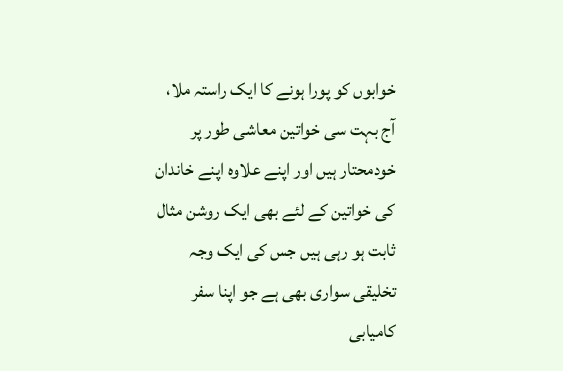خوابوں کو پورا ہونے کا ایک راستہ ملا، آج بہت سی خواتین معاشی طور پر خودمحتار ہیں اور اپنے علاوہ اپنے خاندان کی خواتین کے لئے بھی ایک روشن مثال ثابت ہو رہی ہیں جس کی ایک وجہ تخلیقی سواری بھی ہے جو اپنا سفر کامیابی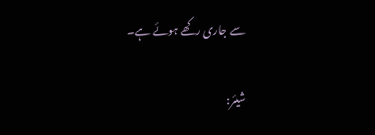سے جاری رکھے ہوئے ہے۔

شیئر: